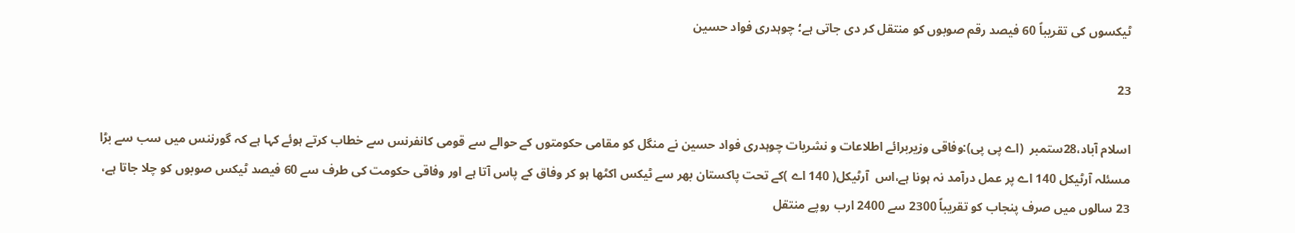ٹیکسوں کی تقریباً 60 فیصد رقم صوبوں کو منتقل کر دی جاتی ہے؛ چوہدری فواد حسین

23

اسلام آباد،28ستمبر  (اے پی پی):وفاقی وزیربرائے اطلاعات و نشریات چوہدری فواد حسین نے منگل کو مقامی حکومتوں کے حوالے سے قومی کانفرنس سے خطاب کرتے ہوئے کہا ہے کہ گورننس میں سب سے بڑا مسئلہ آرٹیکل 140 اے پر عمل درآمد نہ ہونا ہے،اس  آرٹیکل( 140 اے )کے تحت پاکستان بھر سے ٹیکس اکٹھا ہو کر وفاق کے پاس آتا ہے اور وفاقی حکومت کی طرف سے 60 فیصد ٹیکس صوبوں کو چلا جاتا ہے، 23 سالوں میں صرف پنجاب کو تقریباً 2300 سے 2400 ارب روپے منتقل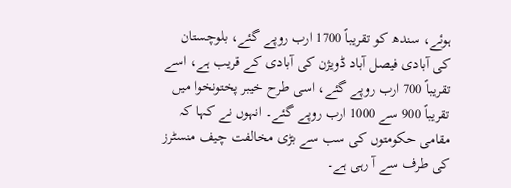ہوئے، سندھ کو تقریباً 1700 ارب روپے گئے، بلوچستان کی آبادی فیصل آباد ڈویژن کی آبادی کے قریب ہے، اسے تقریباً 700 ارب روپے گئے، اسی طرح خیبر پختونخوا میں تقریباً 900 سے 1000 ارب روپے گئے۔ انہوں نے کہا کہ مقامی حکومتوں کی سب سے بڑی مخالفت چیف منسٹرز کی طرف سے آ رہی ہے۔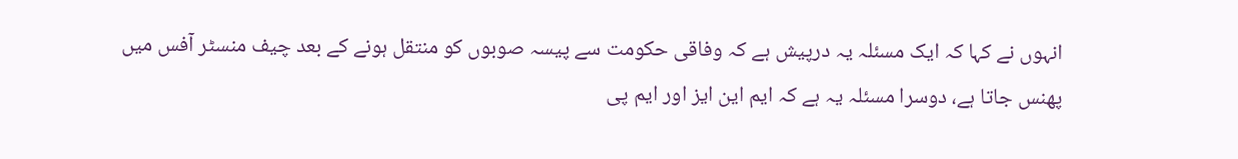انہوں نے کہا کہ ایک مسئلہ یہ درپیش ہے کہ وفاقی حکومت سے پیسہ صوبوں کو منتقل ہونے کے بعد چیف منسٹر آفس میں پھنس جاتا ہے، دوسرا مسئلہ یہ ہے کہ ایم این ایز اور ایم پی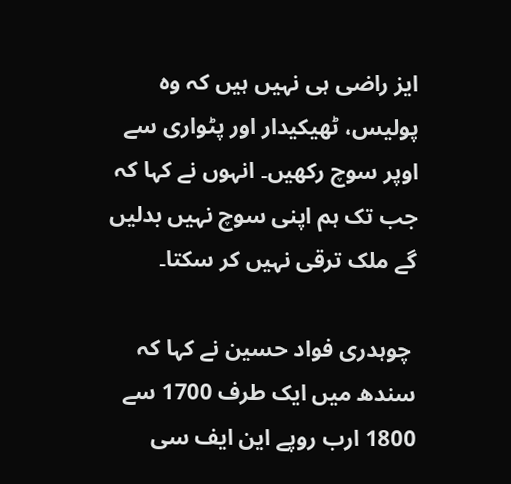ایز راضی ہی نہیں ہیں کہ وہ پولیس، ٹھیکیدار اور پٹواری سے اوپر سوچ رکھیں۔ انہوں نے کہا کہ جب تک ہم اپنی سوچ نہیں بدلیں گے ملک ترقی نہیں کر سکتا۔

 چوہدری فواد حسین نے کہا کہ سندھ میں ایک طرف 1700 سے 1800 ارب روپے این ایف سی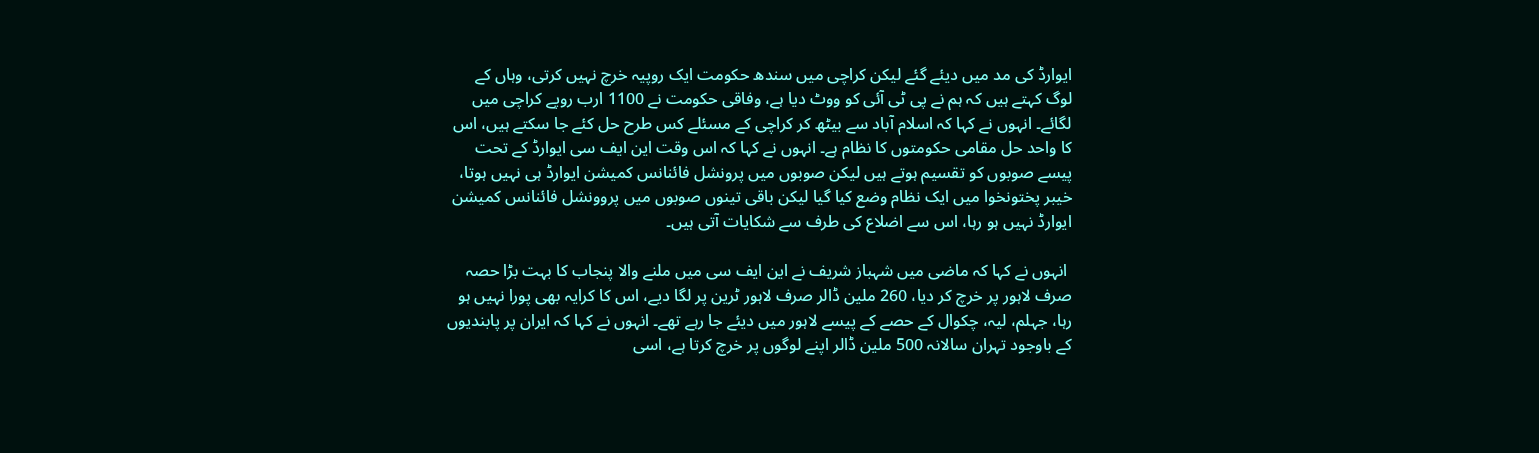ایوارڈ کی مد میں دیئے گئے لیکن کراچی میں سندھ حکومت ایک روپیہ خرچ نہیں کرتی، وہاں کے لوگ کہتے ہیں کہ ہم نے پی ٹی آئی کو ووٹ دیا ہے، وفاقی حکومت نے 1100 ارب روپے کراچی میں لگائے۔ انہوں نے کہا کہ اسلام آباد سے بیٹھ کر کراچی کے مسئلے کس طرح حل کئے جا سکتے ہیں، اس کا واحد حل مقامی حکومتوں کا نظام ہے۔ انہوں نے کہا کہ اس وقت این ایف سی ایوارڈ کے تحت پیسے صوبوں کو تقسیم ہوتے ہیں لیکن صوبوں میں پرونشل فائنانس کمیشن ایوارڈ ہی نہیں ہوتا، خیبر پختونخوا میں ایک نظام وضع کیا گیا لیکن باقی تینوں صوبوں میں پروونشل فائنانس کمیشن ایوارڈ نہیں ہو رہا، اس سے اضلاع کی طرف سے شکایات آتی ہیں۔

 انہوں نے کہا کہ ماضی میں شہباز شریف نے این ایف سی میں ملنے والا پنجاب کا بہت بڑا حصہ صرف لاہور پر خرچ کر دیا، 260 ملین ڈالر صرف لاہور ٹرین پر لگا دیے، اس کا کرایہ بھی پورا نہیں ہو رہا، جہلم، لیہ، چکوال کے حصے کے پیسے لاہور میں دیئے جا رہے تھے۔ انہوں نے کہا کہ ایران پر پابندیوں کے باوجود تہران سالانہ 500 ملین ڈالر اپنے لوگوں پر خرچ کرتا ہے، اسی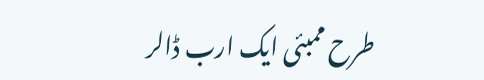طرح ممبئی ایک ارب ڈالر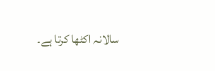سالانہ اکٹھا کرتا ہے۔